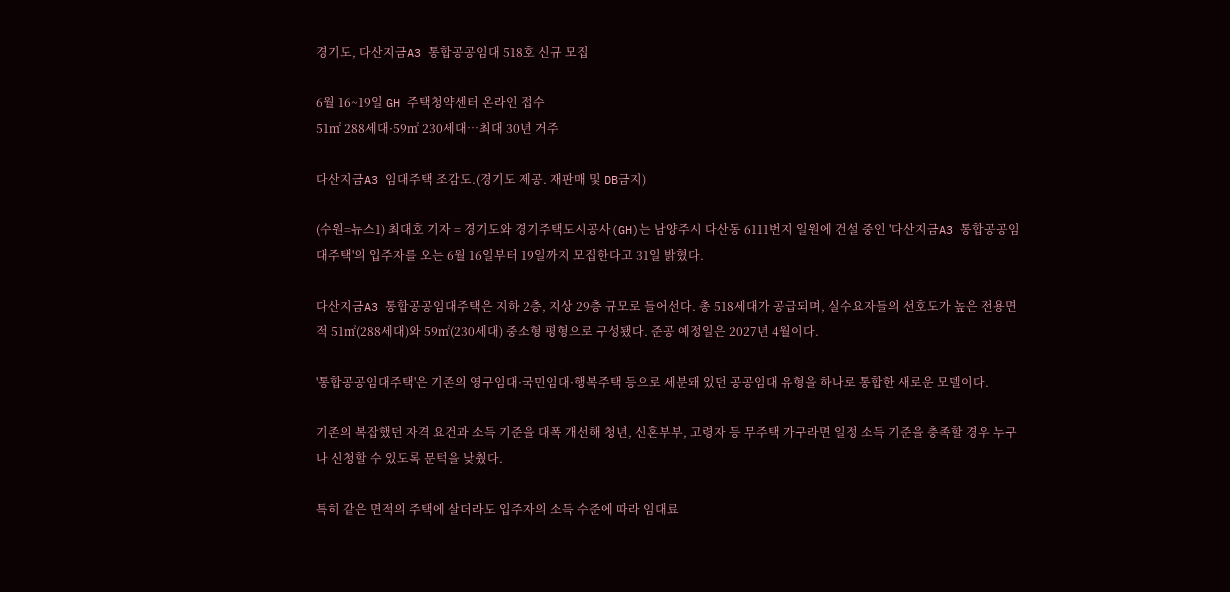경기도, 다산지금A3 통합공공임대 518호 신규 모집

6월 16~19일 GH 주택청약센터 온라인 접수
51㎡ 288세대·59㎡ 230세대…최대 30년 거주

다산지금A3 임대주택 조감도.(경기도 제공. 재판매 및 DB금지)

(수원=뉴스1) 최대호 기자 = 경기도와 경기주택도시공사(GH)는 남양주시 다산동 6111번지 일원에 건설 중인 '다산지금A3 통합공공임대주택'의 입주자를 오는 6월 16일부터 19일까지 모집한다고 31일 밝혔다.

다산지금A3 통합공공임대주택은 지하 2층, 지상 29층 규모로 들어선다. 총 518세대가 공급되며, 실수요자들의 선호도가 높은 전용면적 51㎡(288세대)와 59㎡(230세대) 중소형 평형으로 구성됐다. 준공 예정일은 2027년 4월이다.

'통합공공임대주택'은 기존의 영구임대·국민임대·행복주택 등으로 세분돼 있던 공공임대 유형을 하나로 통합한 새로운 모델이다.

기존의 복잡했던 자격 요건과 소득 기준을 대폭 개선해 청년, 신혼부부, 고령자 등 무주택 가구라면 일정 소득 기준을 충족할 경우 누구나 신청할 수 있도록 문턱을 낮췄다.

특히 같은 면적의 주택에 살더라도 입주자의 소득 수준에 따라 임대료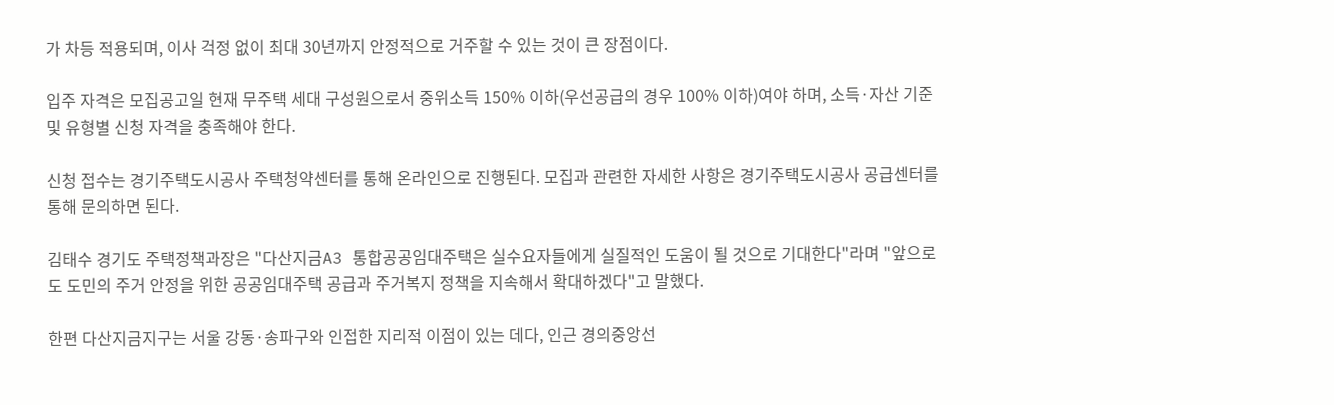가 차등 적용되며, 이사 걱정 없이 최대 30년까지 안정적으로 거주할 수 있는 것이 큰 장점이다.

입주 자격은 모집공고일 현재 무주택 세대 구성원으로서 중위소득 150% 이하(우선공급의 경우 100% 이하)여야 하며, 소득·자산 기준 및 유형별 신청 자격을 충족해야 한다.

신청 접수는 경기주택도시공사 주택청약센터를 통해 온라인으로 진행된다. 모집과 관련한 자세한 사항은 경기주택도시공사 공급센터를 통해 문의하면 된다.

김태수 경기도 주택정책과장은 "다산지금A3 통합공공임대주택은 실수요자들에게 실질적인 도움이 될 것으로 기대한다"라며 "앞으로도 도민의 주거 안정을 위한 공공임대주택 공급과 주거복지 정책을 지속해서 확대하겠다"고 말했다.

한편 다산지금지구는 서울 강동·송파구와 인접한 지리적 이점이 있는 데다, 인근 경의중앙선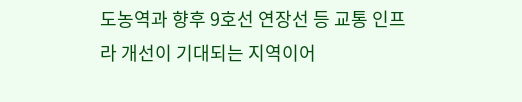도농역과 향후 9호선 연장선 등 교통 인프라 개선이 기대되는 지역이어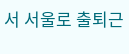서 서울로 출퇴근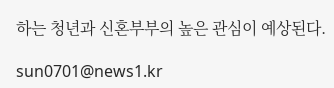하는 청년과 신혼부부의 높은 관심이 예상된다.

sun0701@news1.kr